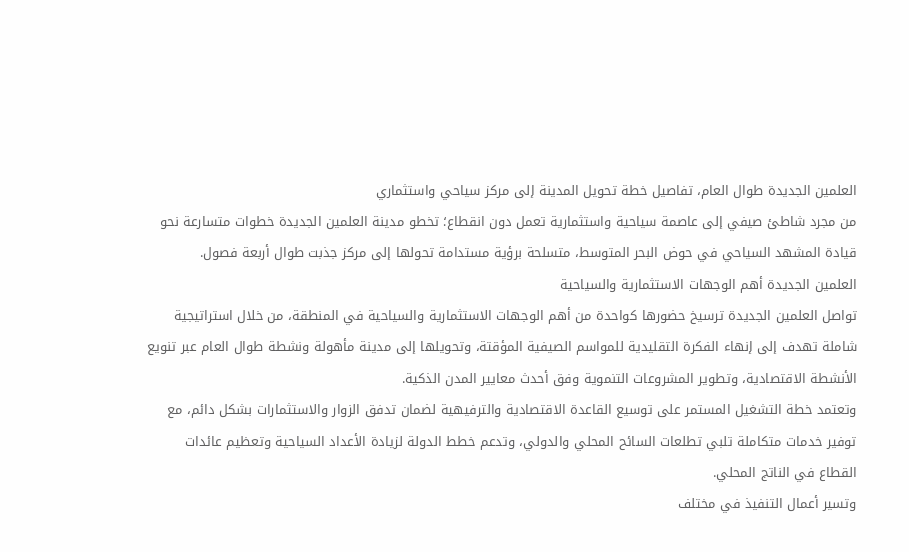العلمين الجديدة طوال العام، تفاصيل خطة تحويل المدينة إلى مركز سياحي واستثماري
من مجرد شاطئ صيفي إلى عاصمة سياحية واستثمارية تعمل دون انقطاع؛ تخطو مدينة العلمين الجديدة خطوات متسارعة نحو قيادة المشهد السياحي في حوض البحر المتوسط، متسلحة برؤية مستدامة تحولها إلى مركز جذبت طوال أربعة فصول.
العلمين الجديدة أهم الوجهات الاستثمارية والسياحية
تواصل العلمين الجديدة ترسيخ حضورها كواحدة من أهم الوجهات الاستثمارية والسياحية في المنطقة، من خلال استراتيجية شاملة تهدف إلى إنهاء الفكرة التقليدية للمواسم الصيفية المؤقتة، وتحويلها إلى مدينة مأهولة ونشطة طوال العام عبر تنويع الأنشطة الاقتصادية، وتطوير المشروعات التنموية وفق أحدث معايير المدن الذكية.
وتعتمد خطة التشغيل المستمر على توسيع القاعدة الاقتصادية والترفيهية لضمان تدفق الزوار والاستثمارات بشكل دائم، مع توفير خدمات متكاملة تلبي تطلعات السائح المحلي والدولي، وتدعم خطط الدولة لزيادة الأعداد السياحية وتعظيم عائدات القطاع في الناتج المحلي.
وتسير أعمال التنفيذ في مختلف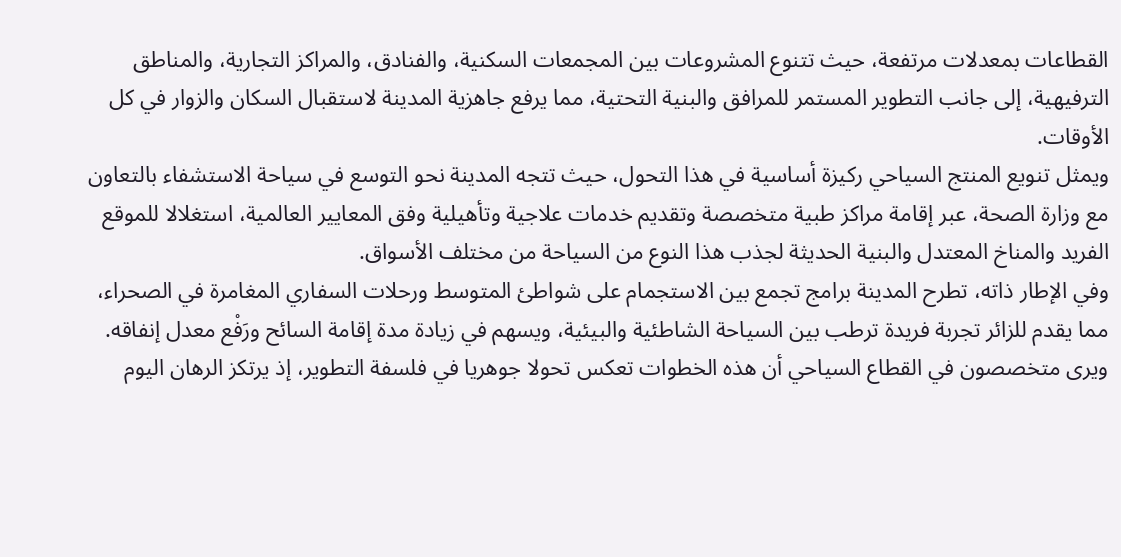القطاعات بمعدلات مرتفعة، حيث تتنوع المشروعات بين المجمعات السكنية، والفنادق، والمراكز التجارية، والمناطق الترفيهية، إلى جانب التطوير المستمر للمرافق والبنية التحتية، مما يرفع جاهزية المدينة لاستقبال السكان والزوار في كل الأوقات.
ويمثل تنويع المنتج السياحي ركيزة أساسية في هذا التحول، حيث تتجه المدينة نحو التوسع في سياحة الاستشفاء بالتعاون مع وزارة الصحة، عبر إقامة مراكز طبية متخصصة وتقديم خدمات علاجية وتأهيلية وفق المعايير العالمية، استغلالا للموقع الفريد والمناخ المعتدل والبنية الحديثة لجذب هذا النوع من السياحة من مختلف الأسواق.
وفي الإطار ذاته، تطرح المدينة برامج تجمع بين الاستجمام على شواطئ المتوسط ورحلات السفاري المغامرة في الصحراء، مما يقدم للزائر تجربة فريدة ترطب بين السياحة الشاطئية والبيئية، ويسهم في زيادة مدة إقامة السائح ورَفْع معدل إنفاقه.
ويرى متخصصون في القطاع السياحي أن هذه الخطوات تعكس تحولا جوهريا في فلسفة التطوير، إذ يرتكز الرهان اليوم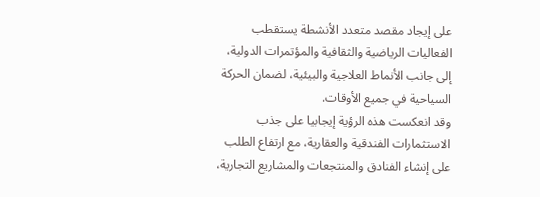على إيجاد مقصد متعدد الأنشطة يستقطب الفعاليات الرياضية والثقافية والمؤتمرات الدولية، إلى جانب الأنماط العلاجية والبيئية، لضمان الحركة السياحية في جميع الأوقات.
وقد انعكست هذه الرؤية إيجابيا على جذب الاستثمارات الفندقية والعقارية، مع ارتفاع الطلب على إنشاء الفنادق والمنتجعات والمشاريع التجارية،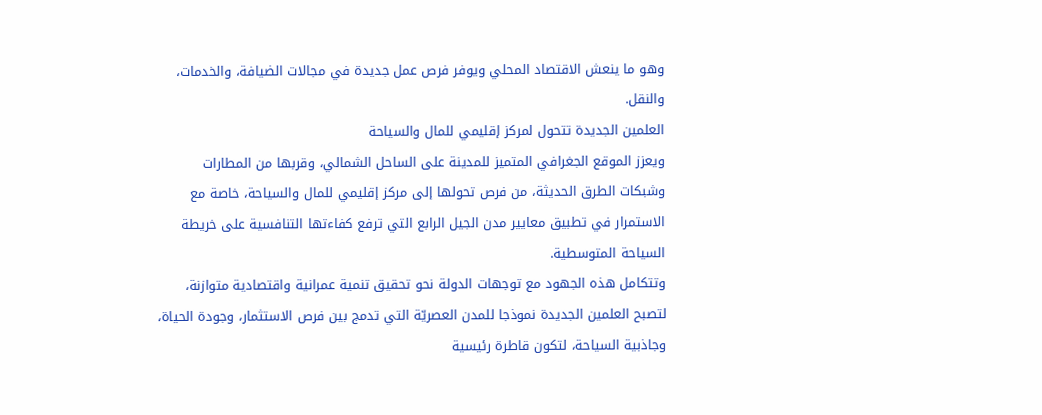وهو ما ينعش الاقتصاد المحلي ويوفر فرص عمل جديدة في مجالات الضيافة، والخدمات، والنقل.
العلمين الجديدة تتحول لمركز إقليمي للمال والسياحة
ويعزز الموقع الجغرافي المتميز للمدينة على الساحل الشمالي، وقربها من المطارات وشبكات الطرق الحديثة، من فرص تحولها إلى مركز إقليمي للمال والسياحة، خاصة مع الاستمرار في تطبيق معايير مدن الجيل الرابع التي ترفع كفاءتها التنافسية على خريطة السياحة المتوسطية.
وتتكامل هذه الجهود مع توجهات الدولة نحو تحقيق تنمية عمرانية واقتصادية متوازنة، لتصبح العلمين الجديدة نموذجا للمدن العصريّة التي تدمج بين فرص الاستثمار، وجودة الحياة، وجاذبية السياحة، لتكون قاطرة رئيسية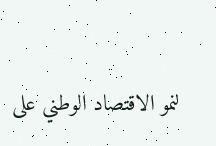لنمو الاقتصاد الوطني على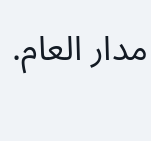مدار العام.